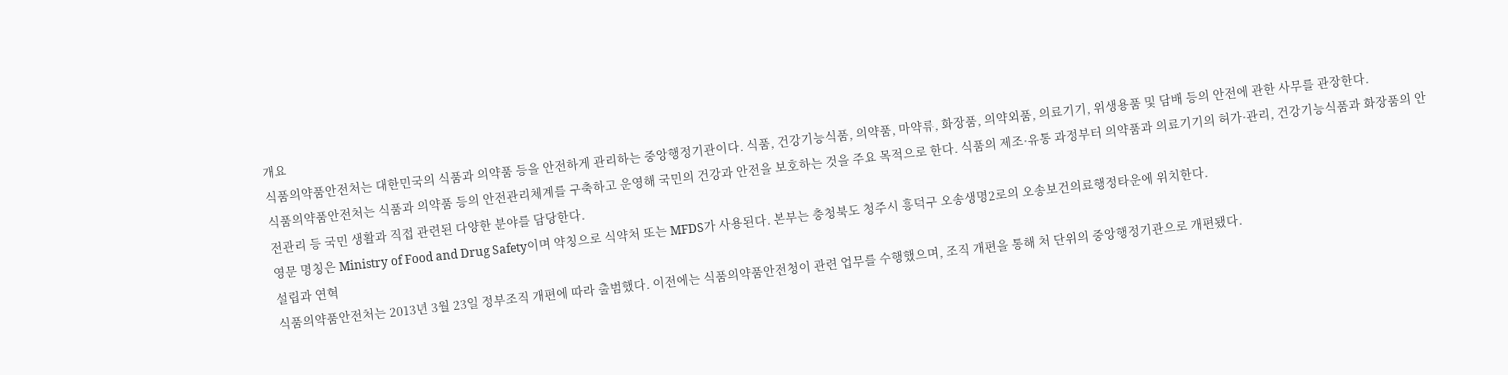개요
식품의약품안전처는 대한민국의 식품과 의약품 등을 안전하게 관리하는 중앙행정기관이다. 식품, 건강기능식품, 의약품, 마약류, 화장품, 의약외품, 의료기기, 위생용품 및 담배 등의 안전에 관한 사무를 관장한다.
식품의약품안전처는 식품과 의약품 등의 안전관리체계를 구축하고 운영해 국민의 건강과 안전을 보호하는 것을 주요 목적으로 한다. 식품의 제조·유통 과정부터 의약품과 의료기기의 허가·관리, 건강기능식품과 화장품의 안전관리 등 국민 생활과 직접 관련된 다양한 분야를 담당한다.
영문 명칭은 Ministry of Food and Drug Safety이며 약칭으로 식약처 또는 MFDS가 사용된다. 본부는 충청북도 청주시 흥덕구 오송생명2로의 오송보건의료행정타운에 위치한다.
설립과 연혁
식품의약품안전처는 2013년 3월 23일 정부조직 개편에 따라 출범했다. 이전에는 식품의약품안전청이 관련 업무를 수행했으며, 조직 개편을 통해 처 단위의 중앙행정기관으로 개편됐다.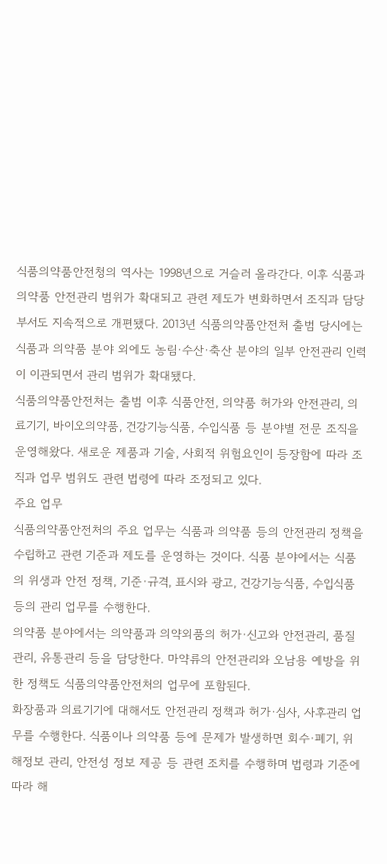식품의약품안전청의 역사는 1998년으로 거슬러 올라간다. 이후 식품과 의약품 안전관리 범위가 확대되고 관련 제도가 변화하면서 조직과 담당 부서도 지속적으로 개편됐다. 2013년 식품의약품안전처 출범 당시에는 식품과 의약품 분야 외에도 농림·수산·축산 분야의 일부 안전관리 인력이 이관되면서 관리 범위가 확대됐다.
식품의약품안전처는 출범 이후 식품안전, 의약품 허가와 안전관리, 의료기기, 바이오의약품, 건강기능식품, 수입식품 등 분야별 전문 조직을 운영해왔다. 새로운 제품과 기술, 사회적 위험요인이 등장함에 따라 조직과 업무 범위도 관련 법령에 따라 조정되고 있다.
주요 업무
식품의약품안전처의 주요 업무는 식품과 의약품 등의 안전관리 정책을 수립하고 관련 기준과 제도를 운영하는 것이다. 식품 분야에서는 식품의 위생과 안전 정책, 기준·규격, 표시와 광고, 건강기능식품, 수입식품 등의 관리 업무를 수행한다.
의약품 분야에서는 의약품과 의약외품의 허가·신고와 안전관리, 품질관리, 유통관리 등을 담당한다. 마약류의 안전관리와 오남용 예방을 위한 정책도 식품의약품안전처의 업무에 포함된다.
화장품과 의료기기에 대해서도 안전관리 정책과 허가·심사, 사후관리 업무를 수행한다. 식품이나 의약품 등에 문제가 발생하면 회수·폐기, 위해정보 관리, 안전성 정보 제공 등 관련 조치를 수행하며 법령과 기준에 따라 해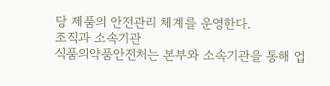당 제품의 안전관리 체계를 운영한다.
조직과 소속기관
식품의약품안전처는 본부와 소속기관을 통해 업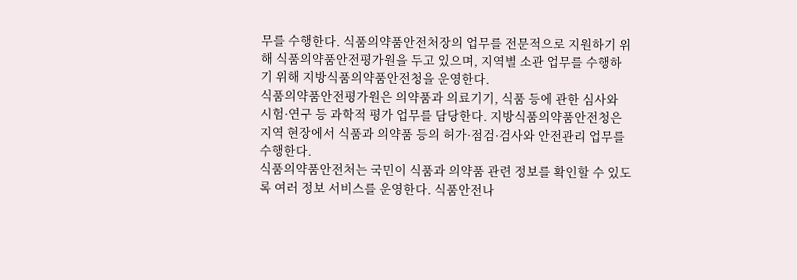무를 수행한다. 식품의약품안전처장의 업무를 전문적으로 지원하기 위해 식품의약품안전평가원을 두고 있으며, 지역별 소관 업무를 수행하기 위해 지방식품의약품안전청을 운영한다.
식품의약품안전평가원은 의약품과 의료기기, 식품 등에 관한 심사와 시험·연구 등 과학적 평가 업무를 담당한다. 지방식품의약품안전청은 지역 현장에서 식품과 의약품 등의 허가·점검·검사와 안전관리 업무를 수행한다.
식품의약품안전처는 국민이 식품과 의약품 관련 정보를 확인할 수 있도록 여러 정보 서비스를 운영한다. 식품안전나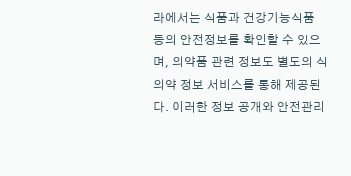라에서는 식품과 건강기능식품 등의 안전정보를 확인할 수 있으며, 의약품 관련 정보도 별도의 식의약 정보 서비스를 통해 제공된다. 이러한 정보 공개와 안전관리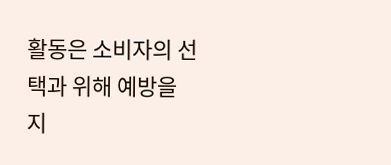활동은 소비자의 선택과 위해 예방을 지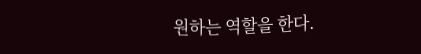원하는 역할을 한다.